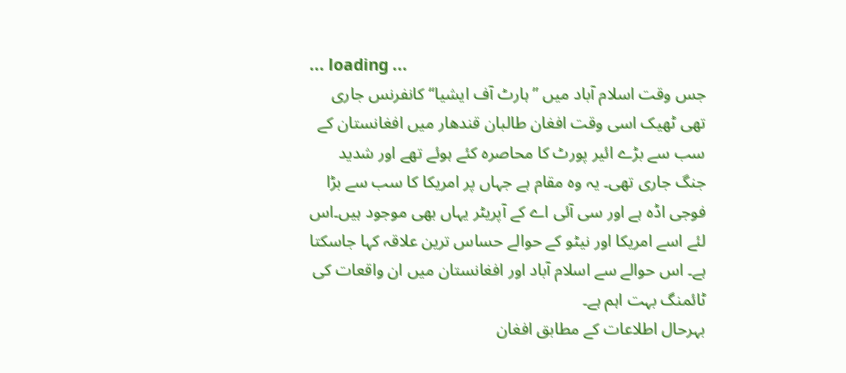... loading ...
جس وقت اسلام آباد میں ’’ہارٹ آف ایشیا‘‘ کانفرنس جاری تھی ٹھیک اسی وقت افغان طالبان قندھار میں افغانستان کے سب سے بڑے ائیر پورٹ کا محاصرہ کئے ہوئے تھے اور شدید جنگ جاری تھی۔ یہ وہ مقام ہے جہاں پر امریکا کا سب سے بڑا فوجی اڈہ ہے اور سی آئی اے کے آپریٹر یہاں بھی موجود ہیں۔اس لئے اسے امریکا اور نیٹو کے حوالے حساس ترین علاقہ کہا جاسکتا ہے۔ اس حوالے سے اسلام آباد اور افغانستان میں ان واقعات کی ٹائمنگ بہت اہم ہے۔
بہرحال اطلاعات کے مطابق افغان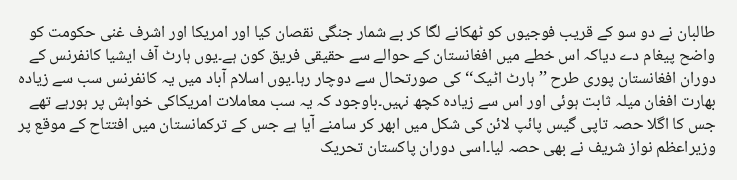طالبان نے دو سو کے قریب فوجیوں کو ٹھکانے لگا کر بے شمار جنگی نقصان کیا اور امریکا اور اشرف غنی حکومت کو واضح پیغام دے دیاکہ اس خطے میں افغانستان کے حوالے سے حقیقی فریق کون ہے۔یوں ہارٹ آف ایشیا کانفرنس کے دوران افغانستان پوری طرح ’’ہارٹ اٹیک‘‘ کی صورتحال سے دوچار رہا۔یوں اسلام آباد میں یہ کانفرنس سب سے زیادہ بھارت افغان میلہ ثابت ہوئی اور اس سے زیادہ کچھ نہیں۔باوجود کہ یہ سب معاملات امریکاکی خواہش پر ہورہے تھے جس کا اگلا حصہ تاپی گیس پائپ لائن کی شکل میں ابھر کر سامنے آیا ہے جس کے ترکمانستان میں افتتاح کے موقع پر وزیراعظم نواز شریف نے بھی حصہ لیا۔اسی دوران پاکستان تحریک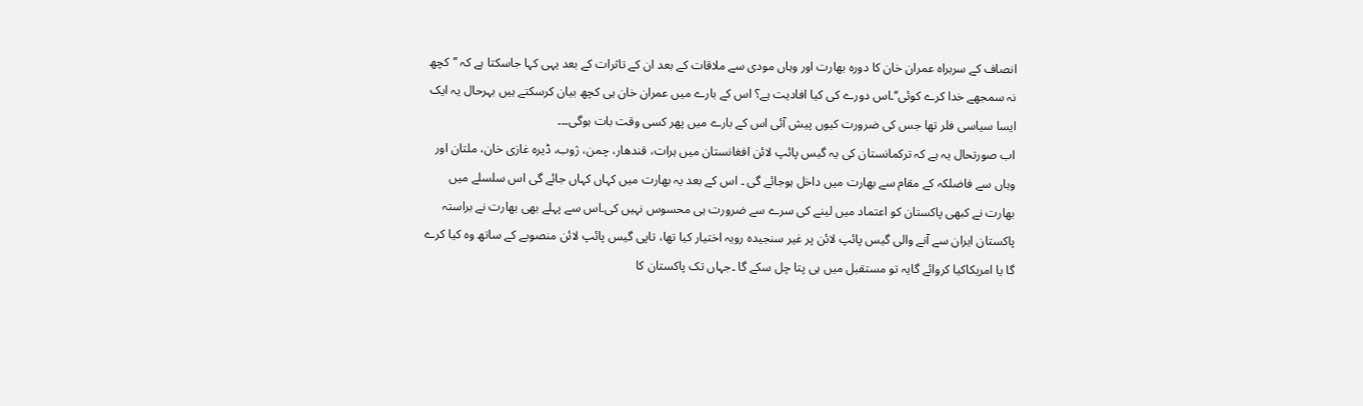انصاف کے سربراہ عمران خان کا دورہ بھارت اور وہاں مودی سے ملاقات کے بعد ان کے تاثرات کے بعد یہی کہا جاسکتا ہے کہ ’’کچھ نہ سمجھے خدا کرے کوئی‘‘۔اس دورے کی کیا افادیت ہے؟ اس کے بارے میں عمران خان ہی کچھ بیان کرسکتے ہیں بہرحال یہ ایک ایسا سیاسی فلر تھا جس کی ضرورت کیوں پیش آئی اس کے بارے میں پھر کسی وقت بات ہوگی۔۔۔
اب صورتحال یہ ہے کہ ترکمانستان کی یہ گیس پائپ لائن افغانستان میں ہرات، قندھار، چمن، ژوب، ڈیرہ غازی خان، ملتان اور وہاں سے فاضلکہ کے مقام سے بھارت میں داخل ہوجائے گی ۔ اس کے بعد یہ بھارت میں کہاں کہاں جائے گی اس سلسلے میں بھارت نے کبھی پاکستان کو اعتماد میں لینے کی سرے سے ضرورت ہی محسوس نہیں کی۔اس سے پہلے بھی بھارت نے براستہ پاکستان ایران سے آنے والی گیس پائپ لائن پر غیر سنجیدہ رویہ اختیار کیا تھا، تاپی گیس پائپ لائن منصوبے کے ساتھ وہ کیا کرے گا یا امریکاکیا کروائے گایہ تو مستقبل میں ہی پتا چل سکے گا ۔جہاں تک پاکستان کا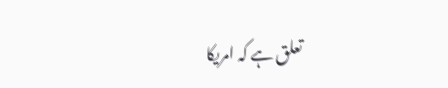تعلق ہے کہ امریکا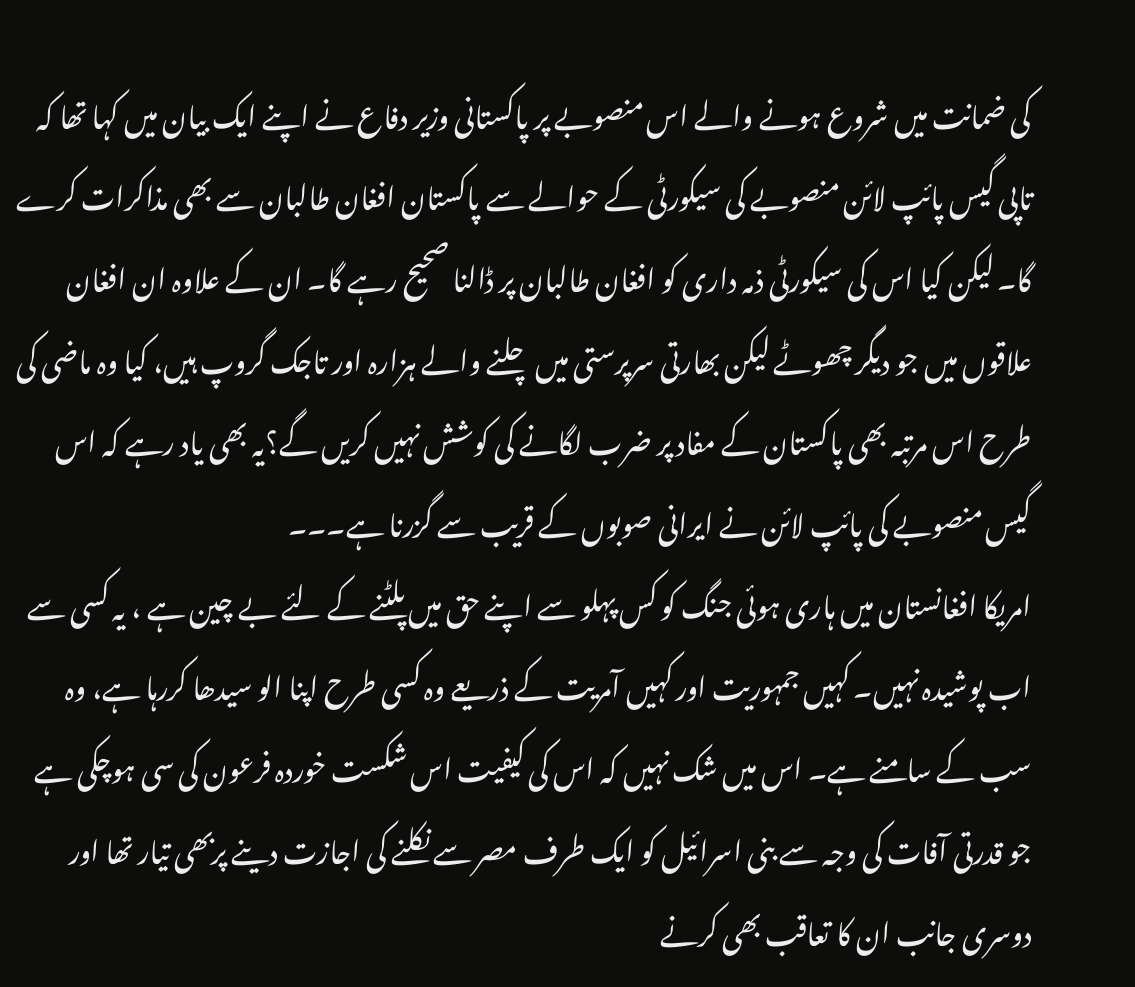کی ضمانت میں شروع ہونے والے اس منصوبے پر پاکستانی وزیر دفاع نے اپنے ایک بیان میں کہا تھا کہ تاپی گیس پائپ لائن منصوبے کی سیکورٹی کے حوالے سے پاکستان افغان طالبان سے بھی مذاکرات کرے گا۔ لیکن کیا اس کی سیکورٹی ذمہ داری کو افغان طالبان پر ڈالنا صحیح رہے گا۔ ان کے علاوہ ان افغان علاقوں میں جو دیگر چھوٹے لیکن بھارتی سرپرستی میں چلنے والے ہزارہ اور تاجک گروپ ہیں، کیا وہ ماضی کی طرح اس مرتبہ بھی پاکستان کے مفاد پر ضرب لگانے کی کوشش نہیں کریں گے؟یہ بھی یاد رہے کہ اس گیس منصوبے کی پائپ لائن نے ایرانی صوبوں کے قریب سے گزرنا ہے۔۔۔
امریکا افغانستان میں ہاری ہوئی جنگ کو کس پہلو سے اپنے حق میں پلٹنے کے لئے بے چین ہے ، یہ کسی سے اب پوشیدہ نہیں۔ کہیں جمہوریت اور کہیں آمریت کے ذریعے وہ کسی طرح اپنا الو سیدھا کررہا ہے، وہ سب کے سامنے ہے۔ اس میں شک نہیں کہ اس کی کیفیت اس شکست خوردہ فرعون کی سی ہوچکی ہے جو قدرتی آفات کی وجہ سے بنی اسرائیل کو ایک طرف مصر سے نکلنے کی اجازت دینے پربھی تیار تھا اور دوسری جانب ان کا تعاقب بھی کرنے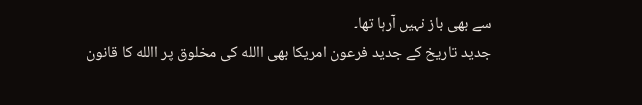سے بھی باز نہیں آرہا تھا۔
جدید تاریخ کے جدید فرعون امریکا بھی االله کی مخلوق پر االله کا قانون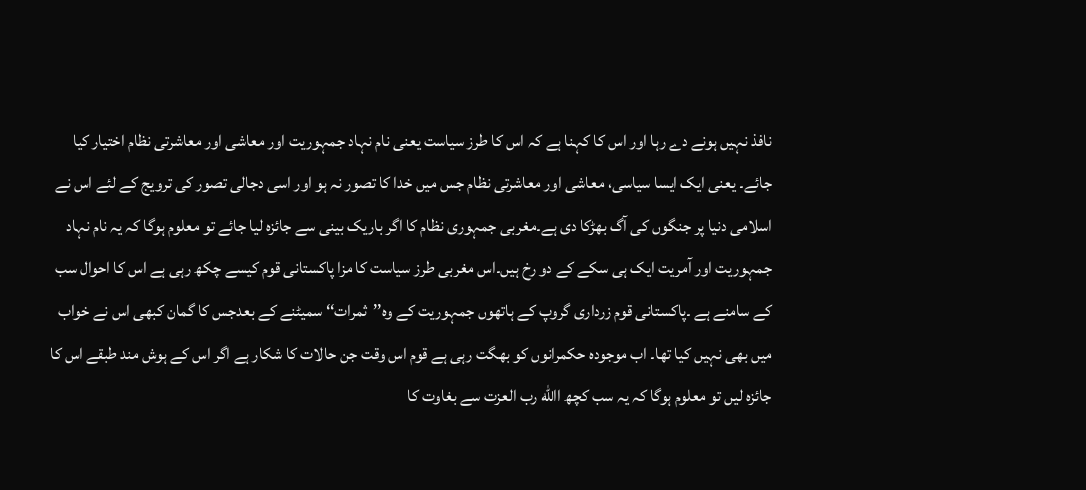نافذ نہیں ہونے دے رہا اور اس کا کہنا ہے کہ اس کا طرز سیاست یعنی نام نہاد جمہوریت اور معاشی اور معاشرتی نظام اختیار کیا جائے۔ یعنی ایک ایسا سیاسی، معاشی اور معاشرتی نظام جس میں خدا کا تصور نہ ہو اور اسی دجالی تصور کی ترویج کے لئے اس نے اسلامی دنیا پر جنگوں کی آگ بھڑکا دی ہے۔مغربی جمہوری نظام کا اگر باریک بینی سے جائزہ لیا جائے تو معلوم ہوگا کہ یہ نام نہاد جمہوریت اور آمریت ایک ہی سکے کے دو رخ ہیں۔اس مغربی طرز سیاست کا مزا پاکستانی قوم کیسے چکھ رہی ہے اس کا احوال سب کے سامنے ہے ۔پاکستانی قوم زرداری گروپ کے ہاتھوں جمہوریت کے وہ’’ثمرات‘‘ سمیٹنے کے بعدجس کا گمان کبھی اس نے خواب میں بھی نہیں کیا تھا۔ اب موجودہ حکمرانوں کو بھگت رہی ہے قوم اس وقت جن حالات کا شکار ہے اگر اس کے ہوش مند طبقے اس کا جائزہ لیں تو معلوم ہوگا کہ یہ سب کچھ االله رب العزت سے بغاوت کا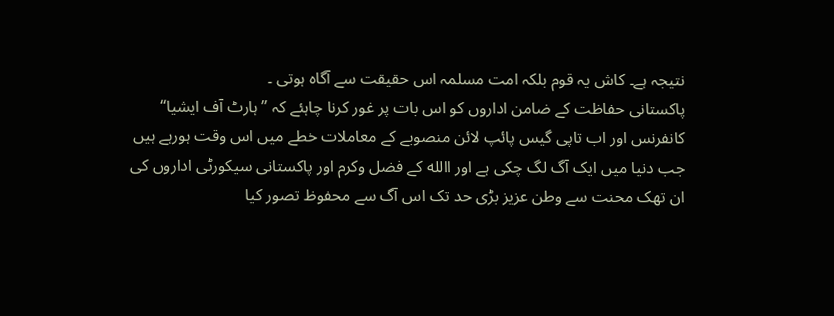نتیجہ ہے۔ کاش یہ قوم بلکہ امت مسلمہ اس حقیقت سے آگاہ ہوتی ۔
پاکستانی حفاظت کے ضامن اداروں کو اس بات پر غور کرنا چاہئے کہ ’’ہارٹ آف ایشیا‘‘ کانفرنس اور اب تاپی گیس پائپ لائن منصوبے کے معاملات خطے میں اس وقت ہورہے ہیں جب دنیا میں ایک آگ لگ چکی ہے اور االله کے فضل وکرم اور پاکستانی سیکورٹی اداروں کی ان تھک محنت سے وطن عزیز بڑی حد تک اس آگ سے محفوظ تصور کیا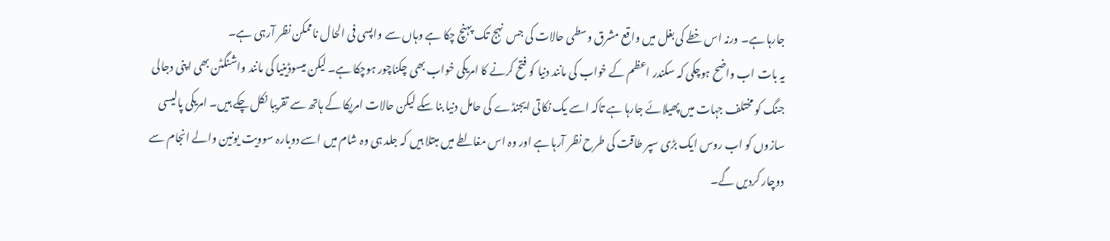جارہا ہے۔ ورنہ اس خطے کی بغل میں واقع مشرق وسطی حالات کی جس نہج تک پہنچ چکا ہے وہاں سے واپسی فی الحال ناممکن نظر آرہی ہے۔
یہ بات اب واضح ہوچکی کہ سکندر اعظم کے خواب کی مانند دنیا کو فتح کرنے کا امریکی خواب بھی چکناچور ہوچکا ہے۔ لیکن میسوڈینیا کی مانند واشنگٹن بھی اپنی دجالی جنگ کو مختلف جہات میں پھیلائے جارہا ہے تاکہ اسے یک نکاتی ایجنڈے کی حامل دنیا بنا سکے لیکن حالات امریکا کے ہاتھ سے تقریبا نکل چکے ہیں۔ امریکی پالیسی سازوں کو اب روس ایک بڑی سپر طاقت کی طرح نظر آرہا ہے اور وہ اس مغالطے میں مبتلا ہیں کہ جلد ہی وہ شام میں اسے دوبارہ سوویت یونین والے انجام سے دوچار کردیں گے۔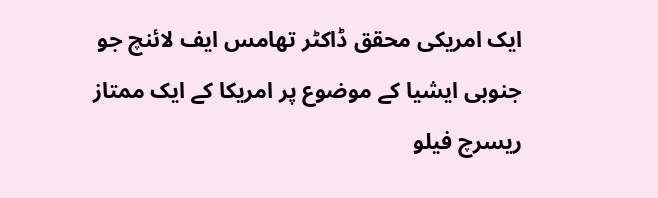ایک امریکی محقق ڈاکٹر تھامس ایف لائنچ جو جنوبی ایشیا کے موضوع پر امریکا کے ایک ممتاز ریسرچ فیلو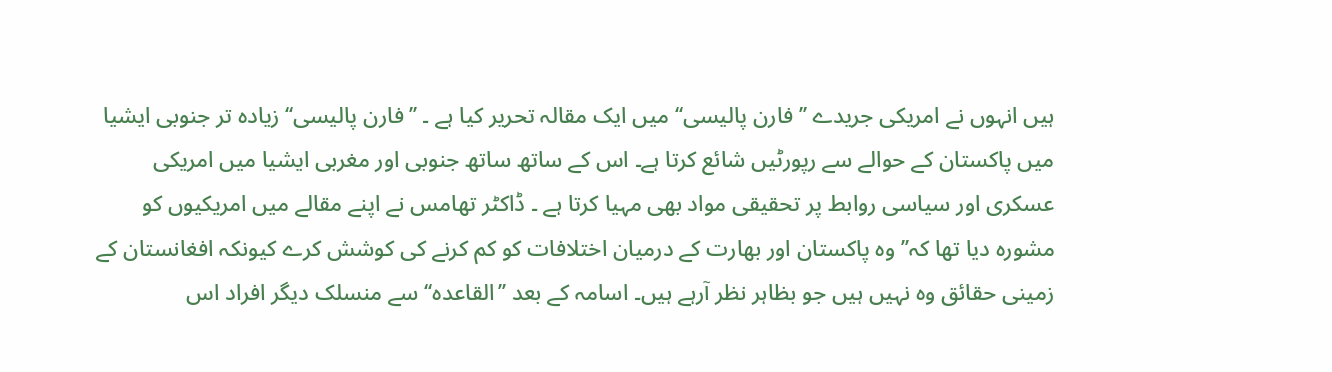ہیں انہوں نے امریکی جریدے ’’فارن پالیسی‘‘ میں ایک مقالہ تحریر کیا ہے ۔ ’’فارن پالیسی‘‘ زیادہ تر جنوبی ایشیا میں پاکستان کے حوالے سے رپورٹیں شائع کرتا ہے۔ اس کے ساتھ ساتھ جنوبی اور مغربی ایشیا میں امریکی عسکری اور سیاسی روابط پر تحقیقی مواد بھی مہیا کرتا ہے ۔ ڈاکٹر تھامس نے اپنے مقالے میں امریکیوں کو مشورہ دیا تھا کہ’’ وہ پاکستان اور بھارت کے درمیان اختلافات کو کم کرنے کی کوشش کرے کیونکہ افغانستان کے زمینی حقائق وہ نہیں ہیں جو بظاہر نظر آرہے ہیں۔ اسامہ کے بعد ’’القاعدہ‘‘ سے منسلک دیگر افراد اس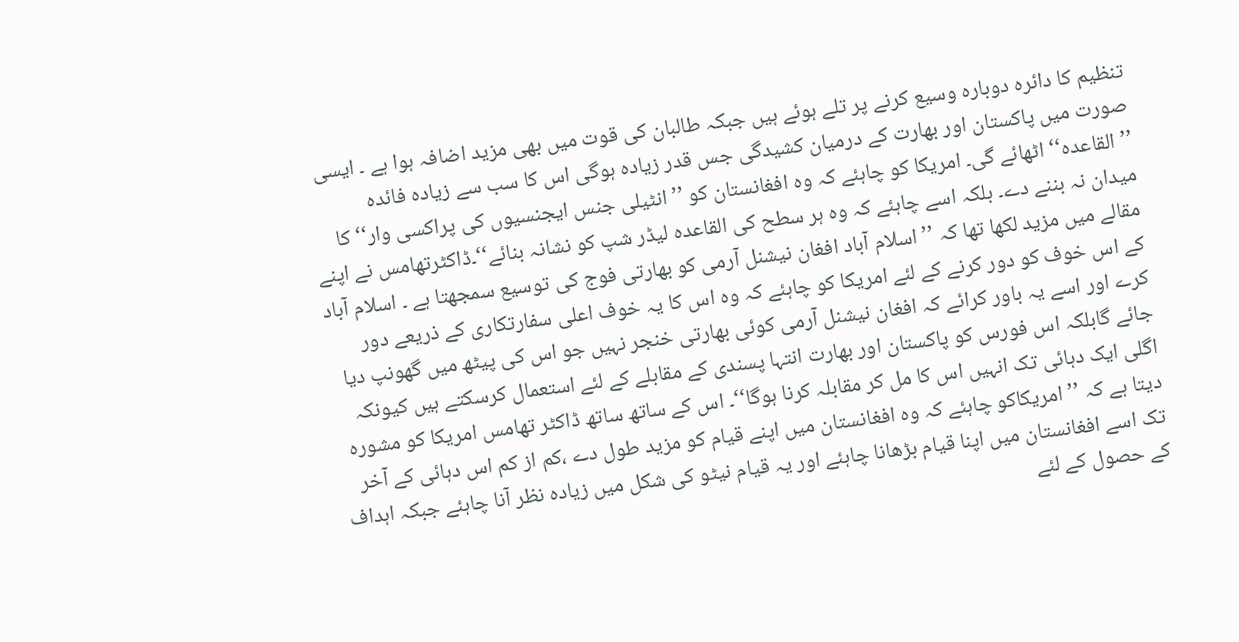تنظیم کا دائرہ دوبارہ وسیع کرنے پر تلے ہوئے ہیں جبکہ طالبان کی قوت میں بھی مزید اضافہ ہوا ہے ۔ ایسی صورت میں پاکستان اور بھارت کے درمیان کشیدگی جس قدر زیادہ ہوگی اس کا سب سے زیادہ فائدہ ’’القاعدہ‘‘ اٹھائے گی۔ امریکا کو چاہئے کہ وہ افغانستان کو ’’انٹیلی جنس ایجنسیوں کی پراکسی وار‘‘ کا میدان نہ بننے دے۔ بلکہ اسے چاہئے کہ وہ ہر سطح کی القاعدہ لیڈر شپ کو نشانہ بنائے‘‘۔ڈاکٹرتھامس نے اپنے مقالے میں مزید لکھا تھا کہ ’’اسلام آباد افغان نیشنل آرمی کو بھارتی فوج کی توسیع سمجھتا ہے ۔ اسلام آباد کے اس خوف کو دور کرنے کے لئے امریکا کو چاہئے کہ وہ اس کا یہ خوف اعلی سفارتکاری کے ذریعے دور کرے اور اسے یہ باور کرائے کہ افغان نیشنل آرمی کوئی بھارتی خنجر نہیں جو اس کی پیٹھ میں گھونپ دیا جائے گابلکہ اس فورس کو پاکستان اور بھارت انتہا پسندی کے مقابلے کے لئے استعمال کرسکتے ہیں کیونکہ اگلی ایک دہائی تک انہیں اس کا مل کر مقابلہ کرنا ہوگا‘‘۔ اس کے ساتھ ساتھ ڈاکٹر تھامس امریکا کو مشورہ دیتا ہے کہ ’’امریکاکو چاہئے کہ وہ افغانستان میں اپنے قیام کو مزید طول دے ،کم از کم اس دہائی کے آخر تک اسے افغانستان میں اپنا قیام بڑھانا چاہئے اور یہ قیام نیٹو کی شکل میں زیادہ نظر آنا چاہئے جبکہ اہداف کے حصول کے لئے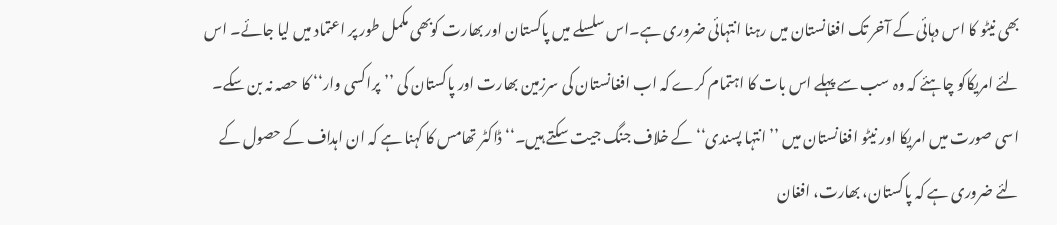بھی نیٹو کا اس دہائی کے آخر تک افغانستان میں رہنا انتہائی ضروری ہے۔اس سلسلے میں پاکستان اور بھارت کوبھی مکمل طور پر اعتماد میں لیا جائے۔ اس لئے امریکاکو چاہئے کہ وہ سب سے پہلے اس بات کا اہتمام کرے کہ اب افغانستان کی سرزمین بھارت اور پاکستان کی ’’پراکسی وار‘‘ کا حصہ نہ بن سکے۔ اسی صورت میں امریکا اور نیٹو افغانستان میں ’’انتہا پسندی‘‘ کے خلاف جنگ جیت سکتے ہیں۔‘‘ ڈاکٹر تھامس کا کہنا ہے کہ ان اہداف کے حصول کے لئے ضروری ہے کہ پاکستان، بھارت، افغان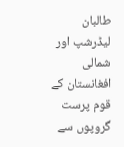طالبان لیڈرشپ اور شمالی افغانستان کے قوم پرست گروپوں سے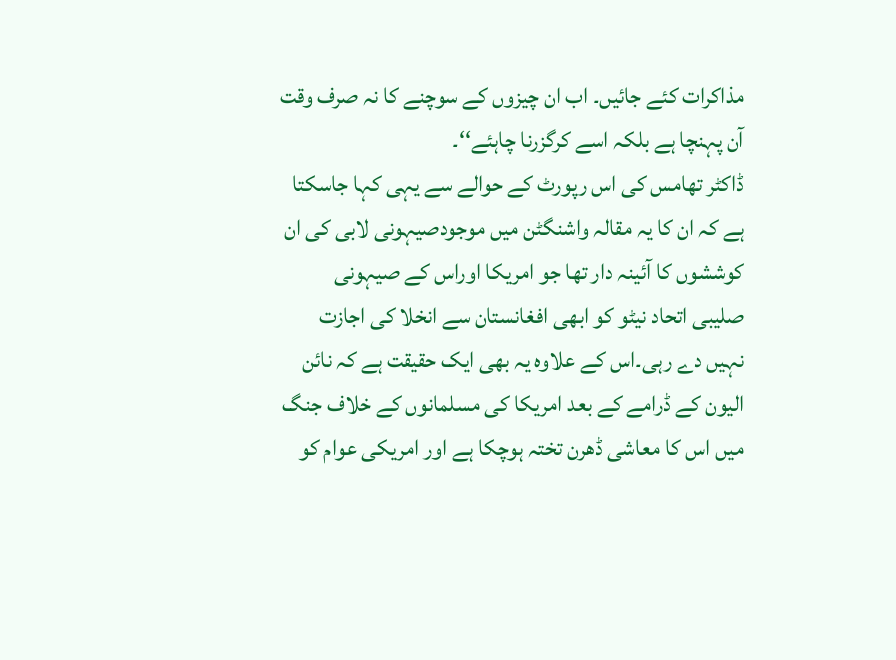مذاکرات کئے جائیں۔ اب ان چیزوں کے سوچنے کا نہ صرف وقت آن پہنچا ہے بلکہ اسے کرگزرنا چاہئے‘‘۔
ڈاکٹر تھامس کی اس رپورٹ کے حوالے سے یہی کہا جاسکتا ہے کہ ان کا یہ مقالہ واشنگٹن میں موجودصیہونی لابی کی ان کوششوں کا آئینہ دار تھا جو امریکا اوراس کے صیہونی صلیبی اتحاد نیٹو کو ابھی افغانستان سے انخلا کی اجازت نہیں دے رہی۔اس کے علاوہ یہ بھی ایک حقیقت ہے کہ نائن الیون کے ڈرامے کے بعد امریکا کی مسلمانوں کے خلاف جنگ میں اس کا معاشی ڈھرن تختہ ہوچکا ہے اور امریکی عوام کو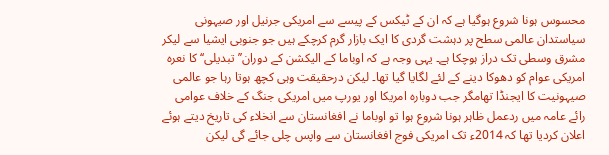محسوس ہونا شروع ہوگیا ہے کہ ان کے ٹیکس کے پیسے سے امریکی جرنیل اور صیہونی سیاستدان عالمی سطح پر دہشت گردی کا ایک بازار گرم کرچکے ہیں جو جنوبی ایشیا سے لیکر مشرق وسطی تک دراز ہوچکا ہے۔ یہی وجہ ہے کہ اوباما کے الیکشن کے دوران’’ تبدیلی‘‘ کا نعرہ امریکی عوام کو دھوکا دینے کے لئے لگایا گیا تھا۔ لیکن درحقیقت وہی کچھ ہوتا رہا جو عالمی صیہونیت کا ایجنڈا تھامگر جب دوبارہ امریکا اور یورپ میں امریکی جنگ کے خلاف عوامی رائے عامہ میں ردعمل ظاہر ہونا شروع ہوا تو اوباما نے افغانستان سے انخلاء کی تاریخ دیتے ہوئے اعلان کردیا تھا کہ 2014ء تک امریکی فوج افغانستان سے واپس چلی جائے گی لیکن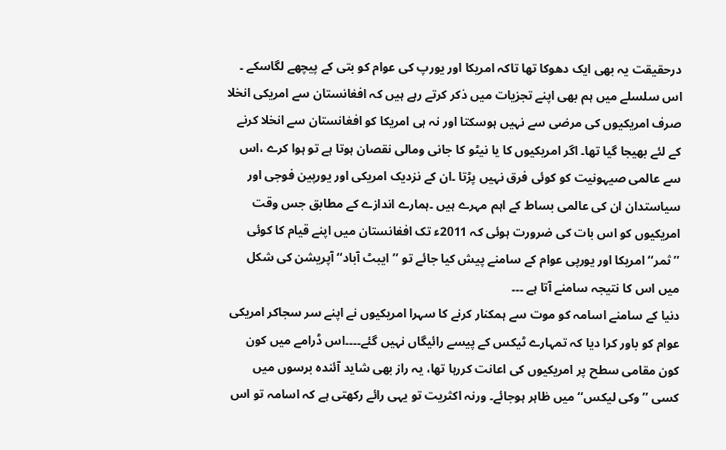درحقیقت یہ بھی ایک دھوکا تھا تاکہ امریکا اور یورپ کی عوام کو بتی کے پیچھے لگاسکے ۔ اس سلسلے میں ہم بھی اپنے تجزیات میں ذکر کرتے رہے ہیں کہ افغانستان سے امریکی انخلا صرف امریکیوں کی مرضی سے نہیں ہوسکتا اور نہ ہی امریکا کو افغانستان سے انخلا کرنے کے لئے بھیجا گیا تھا۔ اگر امریکیوں کا یا نیٹو کا جانی ومالی نقصان ہوتا ہے تو ہوا کرے ،اس سے عالمی صیہونیت کو کوئی فرق نہیں پڑتا ۔ان کے نزدیک امریکی اور یورپین فوجی اور سیاستدان ان کی عالمی بساط کے اہم مہرے ہیں ۔ہمارے اندازے کے مطابق جس وقت امریکیوں کو اس بات کی ضرورت ہوئی کہ 2011ء تک افغانستان میں اپنے قیام کا کوئی ’’ثمر‘‘ امریکا اور یورپی عوام کے سامنے پیش کیا جائے تو ’’ایبٹ آباد‘‘ آپریشن کی شکل میں اس کا نتیجہ سامنے آتا ہے ۔۔۔
دنیا کے سامنے اسامہ کو موت سے ہمکنار کرنے کا سہرا امریکیوں نے اپنے سر سجاکر امریکی عوام کو باور کرا دیا کہ تمہارے ٹیکس کے پیسے رائیگاں نہیں گئے۔۔۔۔اس ڈرامے میں کون کون مقامی سطح پر امریکیوں کی اعانت کررہا تھا، یہ راز بھی شاید آئندہ برسوں میں کسی ’’وکی لیکس‘‘ میں ظاہر ہوجائے۔ ورنہ اکثریت تو یہی رائے رکھتی ہے کہ اسامہ تو اس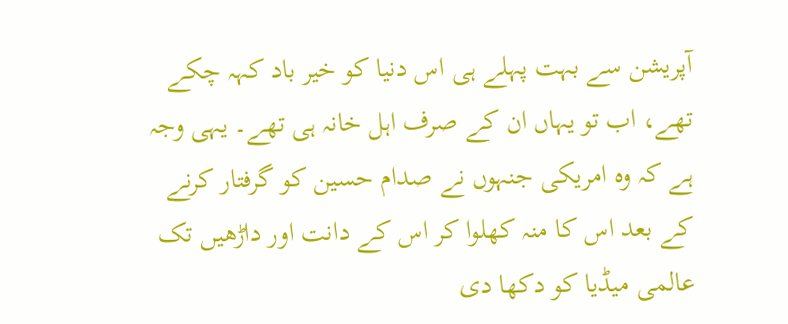آپریشن سے بہت پہلے ہی اس دنیا کو خیر باد کہہ چکے تھے، اب تو یہاں ان کے صرف اہل خانہ ہی تھے۔ یہی وجہ ہے کہ وہ امریکی جنہوں نے صدام حسین کو گرفتار کرنے کے بعد اس کا منہ کھلوا کر اس کے دانت اور داڑھیں تک عالمی میڈیا کو دکھا دی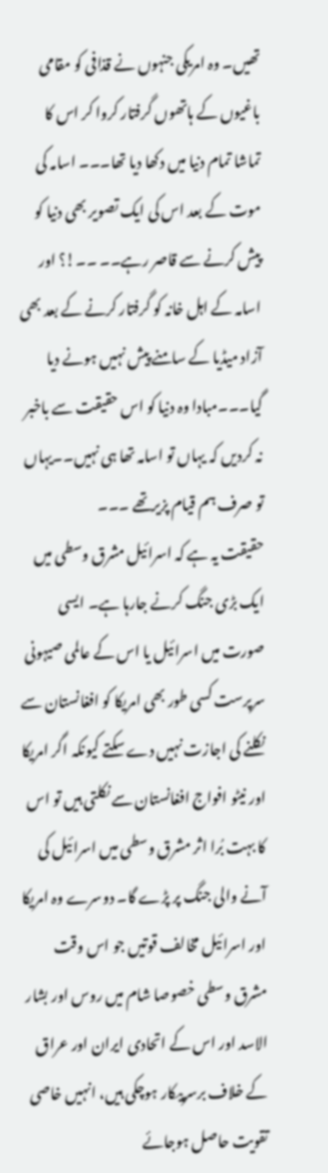تھیں۔ وہ امریکی جنہوں نے قذافی کو مقامی باغیوں کے ہاتھوں گرفتار کروا کر اس کا تماشا تمام دنیا میں دکھا دیا تھا۔۔۔ اسامہ کی موت کے بعد اس کی ایک تصویر بھی دنیا کو پیش کرنے سے قاصر رہے۔۔ ۔۔!؟ اور اسامہ کے اہل خانہ کو گرفتار کرنے کے بعد بھی آزاد میڈیا کے سامنے پیش نہیں ہونے دیا گیا۔۔۔مبادا وہ دنیا کو اس حقیقت سے باخبر نہ کردیں کہ یہاں تو اسامہ تھا ہی نہیں۔۔یہاں تو صرف ہم قیام پزیرتھے ۔۔۔
حقیقت یہ ہے کہ اسرائیل مشرق وسطی میں ایک بڑی جنگ کرنے جارہا ہے۔ ایسی صورت میں اسرائیل یا اس کے عالمی صیہونی سرپرست کسی طور بھی امریکا کو افغانستان سے نکلنے کی اجازت نہیں دے سکتے کیونکہ اگر امریکا اور نیٹو افواج افغانستان سے نکلتی ہیں تو اس کا بہت بُرا اثر مشرق وسطی میں اسرائیل کی آنے والی جنگ پر پڑے گا۔ دوسرے وہ امریکا اور اسرائیل مخالف قوتیں جو اس وقت مشرق وسطی خصوصا شام میں روس اور بشار الاسد اور اس کے اتحادی ایران اور عراق کے خلاف برسرپیکار ہوچکی ہیں، انہیں خاصی تقویت حاصل ہوجائے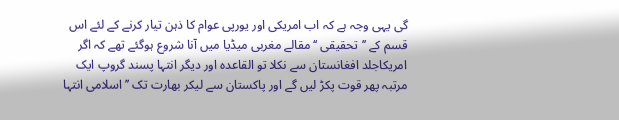گی یہی وجہ ہے کہ اب امریکی اور یورپی عوام کا ذہن تیار کرنے کے لئے اس قسم کے ’’تحقیقی ‘‘ مقالے مغربی میڈیا میں آنا شروع ہوگئے تھے کہ اگر امریکاجلد افغانستان سے نکلا تو القاعدہ اور دیگر انتہا پسند گروپ ایک مرتبہ پھر قوت پکڑ لیں گے اور پاکستان سے لیکر بھارت تک ’’اسلامی انتہا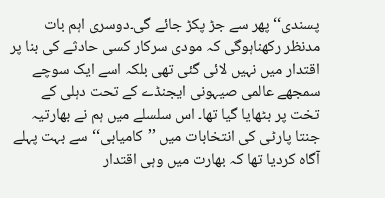پسندی‘‘ پھر سے جڑ پکڑ جائے گی۔دوسری اہم بات مدنظر رکھناہوگی کہ مودی سرکار کسی حادثے کی بنا پر اقتدار میں نہیں لائی گئی تھی بلکہ اسے ایک سوچے سمجھے عالمی صیہونی ایجنڈے کے تحت دہلی کے تخت پر بٹھایا گیا تھا۔ اس سلسلے میں ہم نے بھارتیہ جنتا پارٹی کی انتخابات میں ’’کامیابی‘‘ سے بہت پہلے آگاہ کردیا تھا کہ بھارت میں وہی اقتدار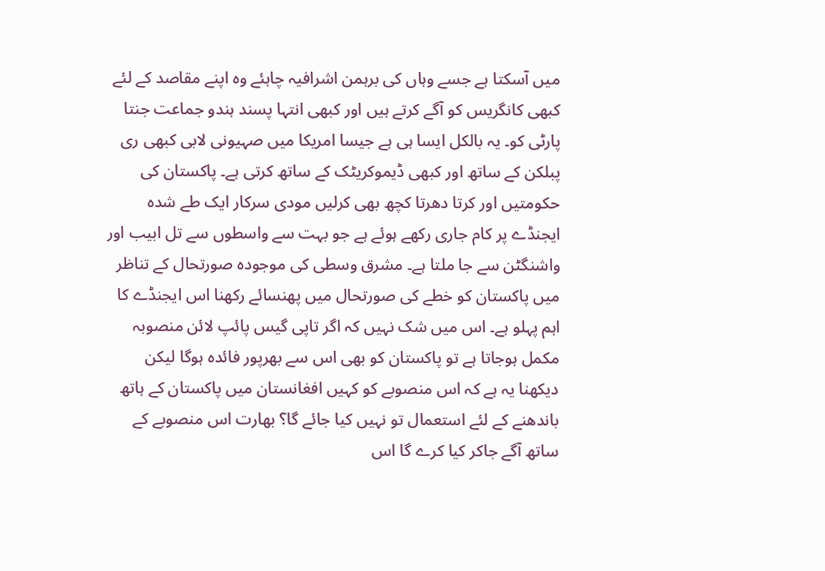میں آسکتا ہے جسے وہاں کی برہمن اشرافیہ چاہئے وہ اپنے مقاصد کے لئے کبھی کانگریس کو آگے کرتے ہیں اور کبھی انتہا پسند ہندو جماعت جنتا پارٹی کو۔ یہ بالکل ایسا ہی ہے جیسا امریکا میں صہیونی لابی کبھی ری پبلکن کے ساتھ اور کبھی ڈیموکریٹک کے ساتھ کرتی ہے۔ پاکستان کی حکومتیں اور کرتا دھرتا کچھ بھی کرلیں مودی سرکار ایک طے شدہ ایجنڈے پر کام جاری رکھے ہوئے ہے جو بہت سے واسطوں سے تل ابیب اور واشنگٹن سے جا ملتا ہے۔ مشرق وسطی کی موجودہ صورتحال کے تناظر میں پاکستان کو خطے کی صورتحال میں پھنسائے رکھنا اس ایجنڈے کا اہم پہلو ہے۔ اس میں شک نہیں کہ اگر تاپی گیس پائپ لائن منصوبہ مکمل ہوجاتا ہے تو پاکستان کو بھی اس سے بھرپور فائدہ ہوگا لیکن دیکھنا یہ ہے کہ اس منصوبے کو کہیں افغانستان میں پاکستان کے ہاتھ باندھنے کے لئے استعمال تو نہیں کیا جائے گا؟ بھارت اس منصوبے کے ساتھ آگے جاکر کیا کرے گا اس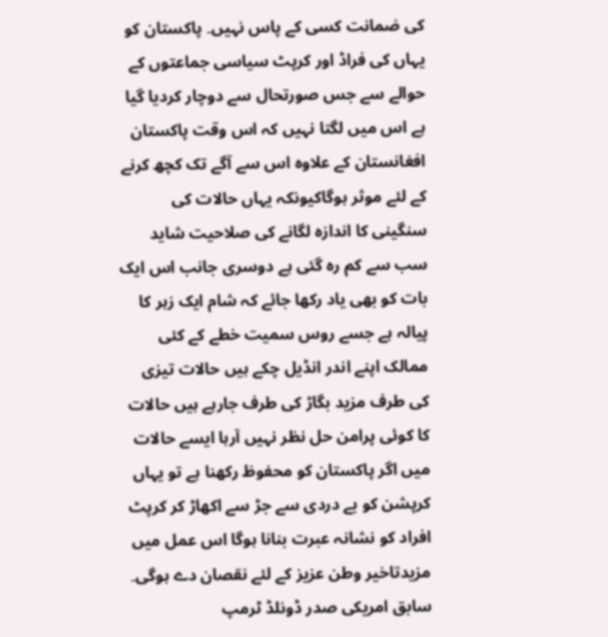کی ضمانت کسی کے پاس نہیں۔ پاکستان کو یہاں کی فراڈ اور کرپٹ سیاسی جماعتوں کے حوالے سے جس صورتحال سے دوچار کردیا گیا ہے اس میں لگتا نہیں کہ اس وقت پاکستان افغانستان کے علاوہ اس سے آگے تک کچھ کرنے کے لئے موثر ہوگاکیونکہ یہاں حالات کی سنگینی کا اندازہ لگانے کی صلاحیت شاید سب سے کم رہ گئی ہے دوسری جانب اس ایک بات کو بھی یاد رکھا جائے کہ شام ایک زہر کا پیالہ ہے جسے روس سمیت خطے کے کئی ممالک اپنے اندر انڈیل چکے ہیں حالات تیزی کی طرف مزید بگاڑ کی طرف جارہے ہیں حالات کا کوئی پرامن حل نظر نہیں آرہا ایسے حالات میں اگر پاکستان کو محفوظ رکھنا ہے تو یہاں کرپشن کو بے دردی سے جڑ سے اکھاڑ کر کرپٹ افراد کو نشانہ عبرت بنانا ہوگا اس عمل میں مزیدتاخیر وطن عزیز کے لئے نقصان دے ہوگی۔
سابق امریکی صدر ڈونلڈ ٹرمپ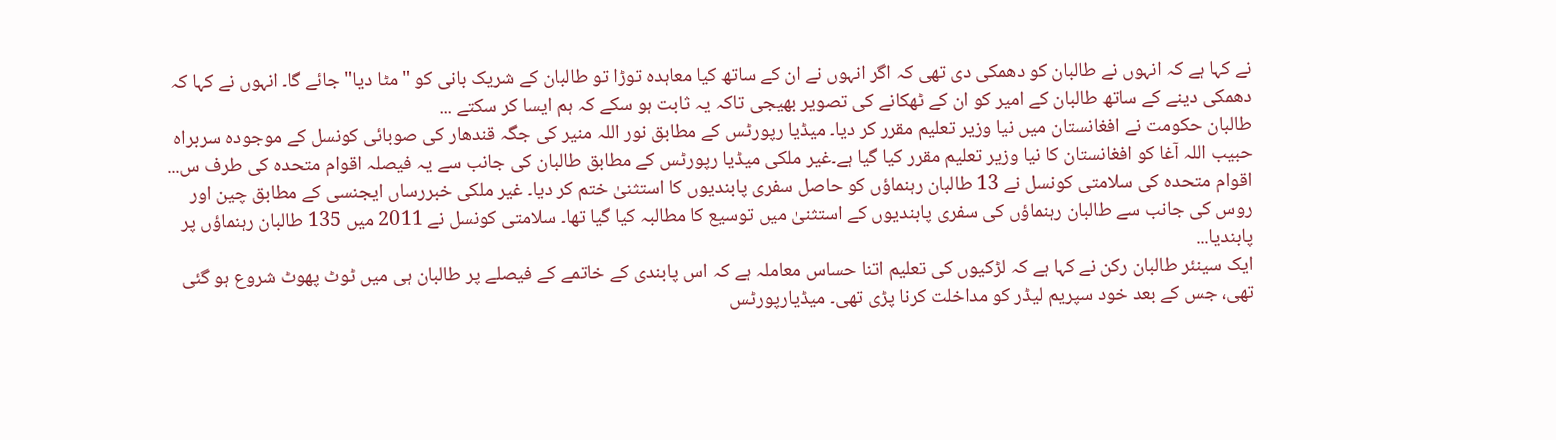نے کہا ہے کہ انہوں نے طالبان کو دھمکی دی تھی کہ اگر انہوں نے ان کے ساتھ کیا معاہدہ توڑا تو طالبان کے شریک بانی کو "مٹا دیا" جائے گا۔ انہوں نے کہا کہ دھمکی دینے کے ساتھ طالبان کے امیر کو ان کے ٹھکانے کی تصویر بھیجی تاکہ یہ ثابت ہو سکے کہ ہم ایسا کر سکتے ...
طالبان حکومت نے افغانستان میں نیا وزیر تعلیم مقرر کر دیا۔ میڈیا رپورٹس کے مطابق نور اللہ منیر کی جگہ قندھار کی صوبائی کونسل کے موجودہ سربراہ حبیب اللہ آغا کو افغانستان کا نیا وزیر تعلیم مقرر کیا گیا ہے۔غیر ملکی میڈیا رپورٹس کے مطابق طالبان کی جانب سے یہ فیصلہ اقوام متحدہ کی طرف س...
اقوام متحدہ کی سلامتی کونسل نے 13 طالبان رہنماؤں کو حاصل سفری پابندیوں کا استثنیٰ ختم کر دیا۔ غیر ملکی خبررساں ایجنسی کے مطابق چین اور روس کی جانب سے طالبان رہنماؤں کی سفری پابندیوں کے استثنیٰ میں توسیع کا مطالبہ کیا گیا تھا۔ سلامتی کونسل نے 2011 میں 135 طالبان رہنماؤں پر پابندیا...
ایک سینئر طالبان رکن نے کہا ہے کہ لڑکیوں کی تعلیم اتنا حساس معاملہ ہے کہ اس پابندی کے خاتمے کے فیصلے پر طالبان ہی میں ٹوٹ پھوٹ شروع ہو گئی تھی، جس کے بعد خود سپریم لیڈر کو مداخلت کرنا پڑی تھی۔ میڈیارپورٹس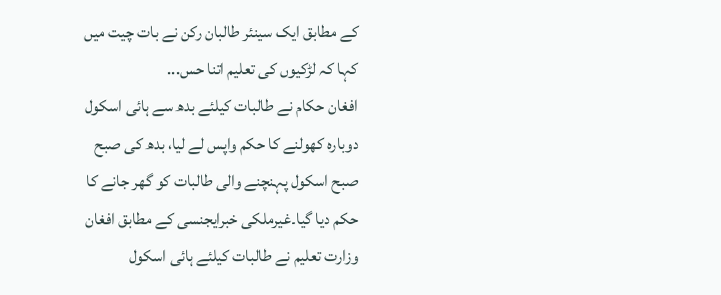کے مطابق ایک سینئر طالبان رکن نے بات چیت میں کہا کہ لڑکیوں کی تعلیم اتنا حس...
افغان حکام نے طالبات کیلئے بدھ سے ہائی اسکول دوبارہ کھولنے کا حکم واپس لے لیا، بدھ کی صبح صبح اسکول پہنچنے والی طالبات کو گھر جانے کا حکم دیا گیا۔غیرملکی خبرایجنسی کے مطابق افغان وزارت تعلیم نے طالبات کیلئے ہائی اسکول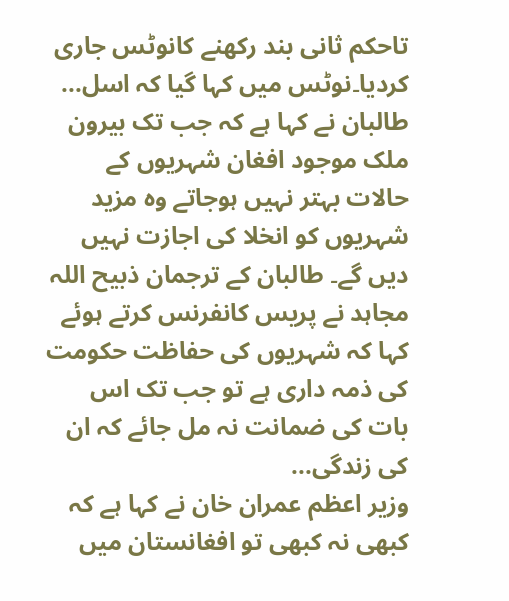تاحکم ثانی بند رکھنے کانوٹس جاری کردیا۔نوٹس میں کہا گیا کہ اسل...
طالبان نے کہا ہے کہ جب تک بیرون ملک موجود افغان شہریوں کے حالات بہتر نہیں ہوجاتے وہ مزید شہریوں کو انخلا کی اجازت نہیں دیں گے۔ طالبان کے ترجمان ذبیح اللہ مجاہد نے پریس کانفرنس کرتے ہوئے کہا کہ شہریوں کی حفاظت حکومت کی ذمہ داری ہے تو جب تک اس بات کی ضمانت نہ مل جائے کہ ان کی زندگی...
وزیر اعظم عمران خان نے کہا ہے کہ کبھی نہ کبھی تو افغانستان میں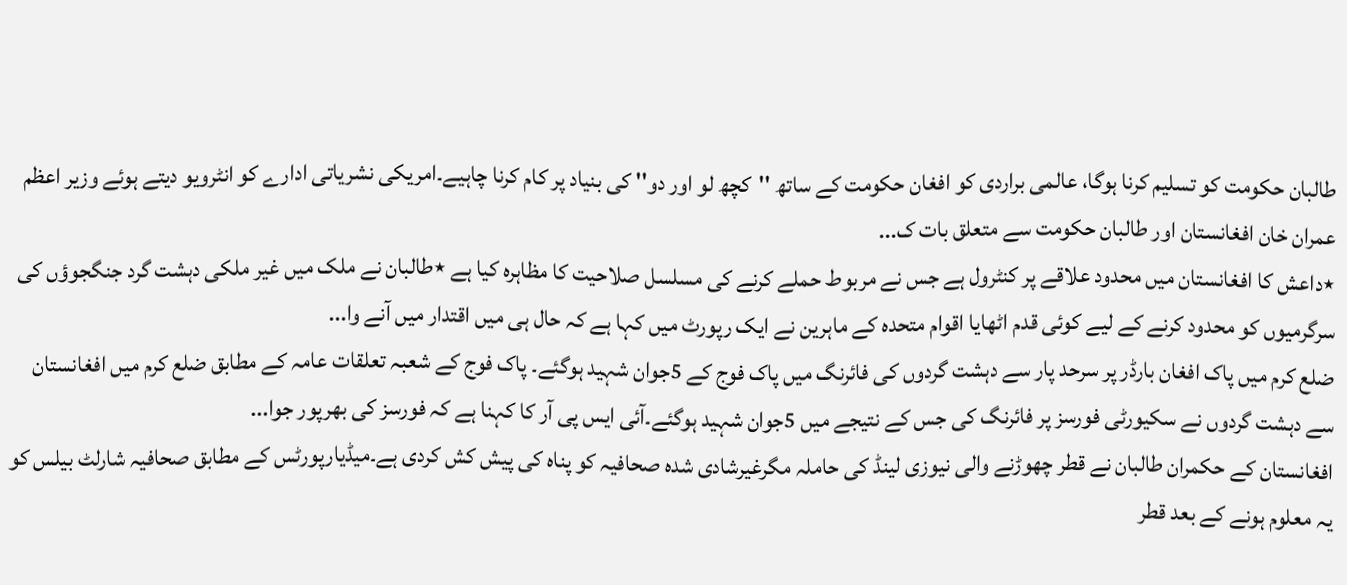طالبان حکومت کو تسلیم کرنا ہوگا، عالمی براردی کو افغان حکومت کے ساتھ ''کچھ لو اور دو'' کی بنیاد پر کام کرنا چاہیے۔امریکی نشریاتی ادارے کو انٹرویو دیتے ہوئے وزیر اعظم عمران خان افغانستان اور طالبان حکومت سے متعلق بات ک...
٭داعش کا افغانستان میں محدود علاقے پر کنٹرول ہے جس نے مربوط حملے کرنے کی مسلسل صلاحیت کا مظاہرہ کیا ہے ٭طالبان نے ملک میں غیر ملکی دہشت گرد جنگجوؤں کی سرگرمیوں کو محدود کرنے کے لیے کوئی قدم اٹھایا اقوام متحدہ کے ماہرین نے ایک رپورٹ میں کہا ہے کہ حال ہی میں اقتدار میں آنے وا...
ضلع کرم میں پاک افغان بارڈر پر سرحد پار سے دہشت گردوں کی فائرنگ میں پاک فوج کے 5جوان شہید ہوگئے۔ پاک فوج کے شعبہ تعلقات عامہ کے مطابق ضلع کرم میں افغانستان سے دہشت گردوں نے سکیورٹی فورسز پر فائرنگ کی جس کے نتیجے میں 5جوان شہید ہوگئے۔آئی ایس پی آر کا کہنا ہے کہ فورسز کی بھرپور جوا...
افغانستان کے حکمران طالبان نے قطر چھوڑنے والی نیوزی لینڈ کی حاملہ مگرغیرشادی شدہ صحافیہ کو پناہ کی پیش کش کردی ہے۔میڈیارپورٹس کے مطابق صحافیہ شارلٹ بیلس کو یہ معلوم ہونے کے بعد قطر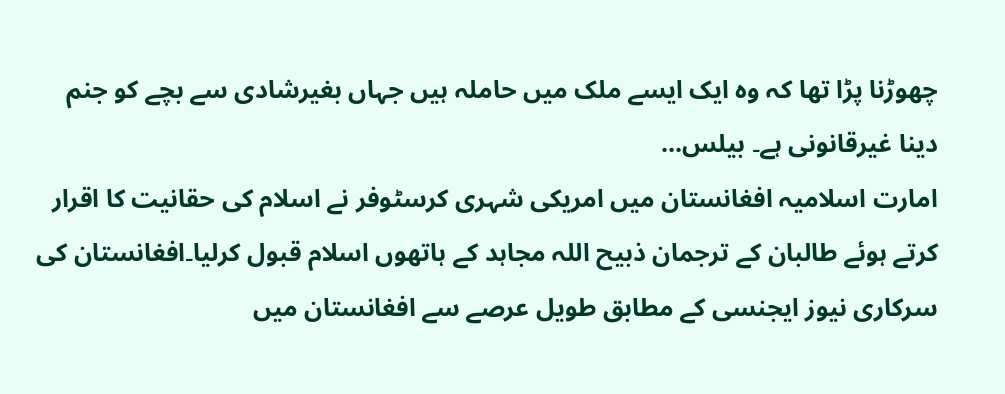چھوڑنا پڑا تھا کہ وہ ایک ایسے ملک میں حاملہ ہیں جہاں بغیرشادی سے بچے کو جنم دینا غیرقانونی ہے۔ بیلس...
امارت اسلامیہ افغانستان میں امریکی شہری کرسٹوفر نے اسلام کی حقانیت کا اقرار کرتے ہوئے طالبان کے ترجمان ذبیح اللہ مجاہد کے ہاتھوں اسلام قبول کرلیا۔افغانستان کی سرکاری نیوز ایجنسی کے مطابق طویل عرصے سے افغانستان میں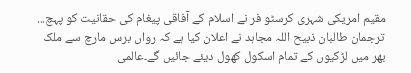مقیم امریکی شہری کرسٹو فر نے اسلام کے آفاقی پیغام کی حقانیت کو پہچ...
ترجمان طالبان ذبیح اللہ مجاہد نے اعلان کیا ہے کہ رواں برس مارچ سے ملک بھر میں لڑکیوں کے تمام اسکول کھول دیئے جائیں گے۔عالمی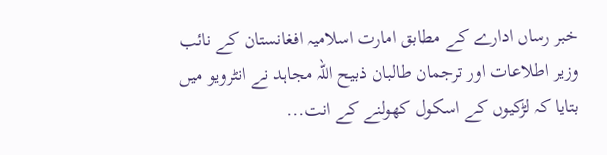خبر رساں ادارے کے مطابق امارت اسلامیہ افغانستان کے نائب وزیر اطلاعات اور ترجمان طالبان ذبیح اللہ مجاہد نے انٹرویو میں بتایا کہ لڑکیوں کے اسکول کھولنے کے انت...